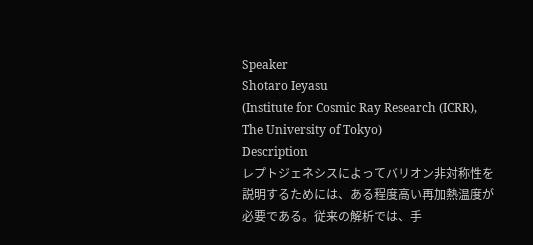Speaker
Shotaro Ieyasu
(Institute for Cosmic Ray Research (ICRR), The University of Tokyo)
Description
レプトジェネシスによってバリオン非対称性を説明するためには、ある程度高い再加熱温度が必要である。従来の解析では、手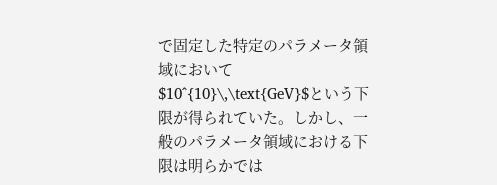で固定した特定のパラメータ領域において$10^{10}\,\text{GeV}$という下限が得られていた。しかし、一般のパラメータ領域における下限は明らかでは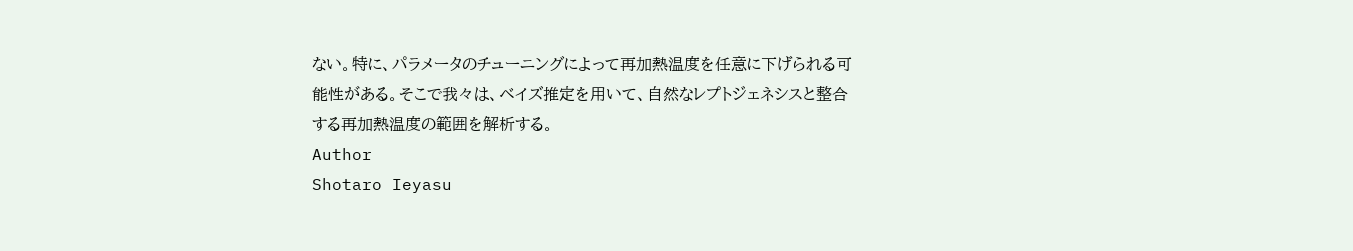ない。特に、パラメータのチューニングによって再加熱温度を任意に下げられる可能性がある。そこで我々は、ベイズ推定を用いて、自然なレプトジェネシスと整合する再加熱温度の範囲を解析する。
Author
Shotaro Ieyasu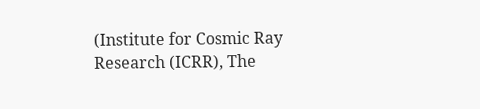(Institute for Cosmic Ray Research (ICRR), The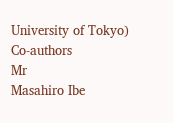University of Tokyo)
Co-authors
Mr
Masahiro Ibe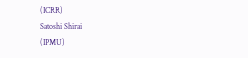(ICRR)
Satoshi Shirai
(IPMU)